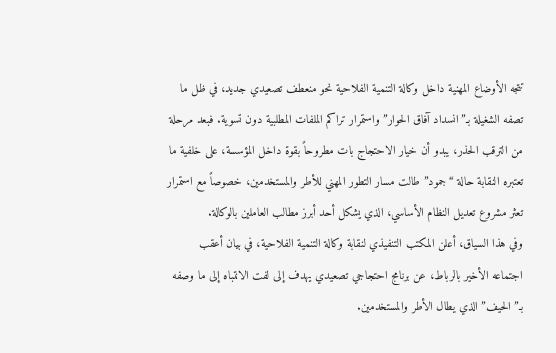تتجه الأوضاع المهنية داخل وكالة التنمية الفلاحية نحو منعطف تصعيدي جديد، في ظل ما تصفه الشغيلة بـ”انسداد آفاق الحوار” واستمرار تراكم الملفات المطلبية دون تسوية. فبعد مرحلة من الترقب الحذر، يبدو أن خيار الاحتجاج بات مطروحاً بقوة داخل المؤسسة، على خلفية ما تعتبره النقابة حالة “جمود” طالت مسار التطور المهني للأطر والمستخدمين، خصوصاً مع استمرار تعثر مشروع تعديل النظام الأساسي، الذي يشكل أحد أبرز مطالب العاملين بالوكالة.
وفي هذا السياق، أعلن المكتب التنفيذي لنقابة وكالة التنمية الفلاحية، في بيان أعقب اجتماعه الأخير بالرباط، عن برنامج احتجاجي تصعيدي يهدف إلى لفت الانتباه إلى ما وصفه بـ”الحيف” الذي يطال الأطر والمستخدمين.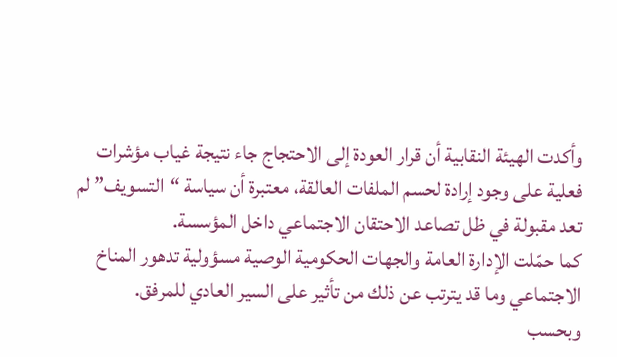وأكدت الهيئة النقابية أن قرار العودة إلى الاحتجاج جاء نتيجة غياب مؤشرات فعلية على وجود إرادة لحسم الملفات العالقة، معتبرة أن سياسة “التسويف” لم تعد مقبولة في ظل تصاعد الاحتقان الاجتماعي داخل المؤسسة.
كما حمّلت الإدارة العامة والجهات الحكومية الوصية مسؤولية تدهور المناخ الاجتماعي وما قد يترتب عن ذلك من تأثير على السير العادي للمرفق.
وبحسب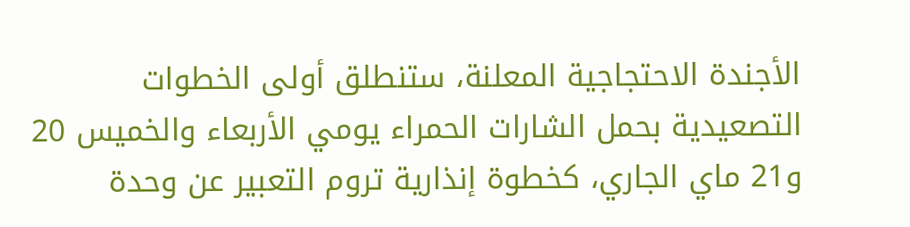الأجندة الاحتجاجية المعلنة، ستنطلق أولى الخطوات التصعيدية بحمل الشارات الحمراء يومي الأربعاء والخميس 20 و21 ماي الجاري، كخطوة إنذارية تروم التعبير عن وحدة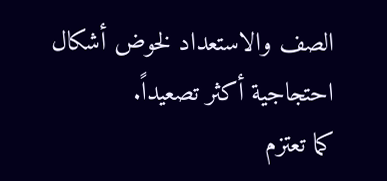الصف والاستعداد لخوض أشكال احتجاجية أكثر تصعيداً.
كما تعتزم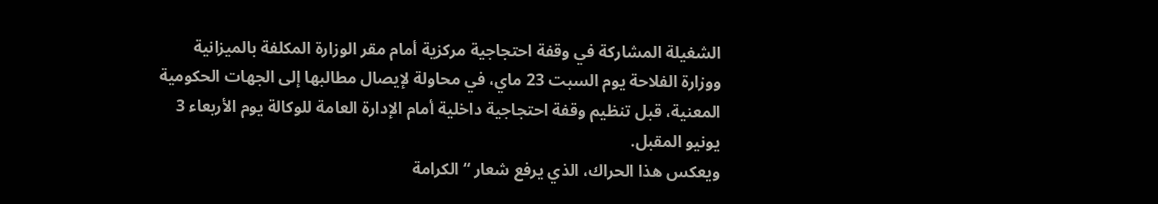الشغيلة المشاركة في وقفة احتجاجية مركزية أمام مقر الوزارة المكلفة بالميزانية ووزارة الفلاحة يوم السبت 23 ماي، في محاولة لإيصال مطالبها إلى الجهات الحكومية المعنية، قبل تنظيم وقفة احتجاجية داخلية أمام الإدارة العامة للوكالة يوم الأربعاء 3 يونيو المقبل.
ويعكس هذا الحراك، الذي يرفع شعار “الكرامة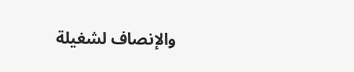والإنصاف لشغيلة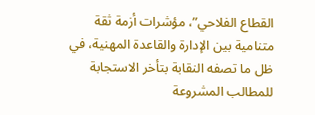القطاع الفلاحي”، مؤشرات أزمة ثقة متنامية بين الإدارة والقاعدة المهنية، في ظل ما تصفه النقابة بتأخر الاستجابة للمطالب المشروعة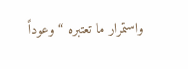واستمرار ما تعتبره “وعوداً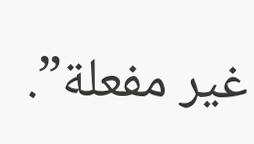غير مفعلة”.